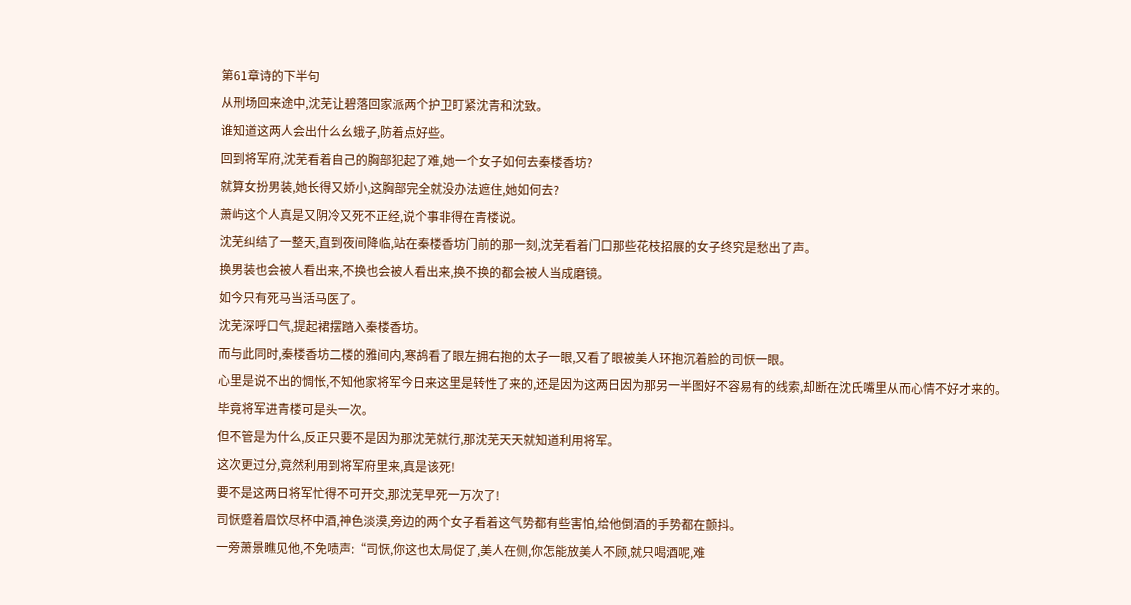第61章诗的下半句
从刑场回来途中,沈芜让碧落回家派两个护卫盯紧沈青和沈致。
谁知道这两人会出什么幺蛾子,防着点好些。
回到将军府,沈芜看着自己的胸部犯起了难,她一个女子如何去秦楼香坊?
就算女扮男装,她长得又娇小,这胸部完全就没办法遮住,她如何去?
萧屿这个人真是又阴冷又死不正经,说个事非得在青楼说。
沈芜纠结了一整天,直到夜间降临,站在秦楼香坊门前的那一刻,沈芜看着门口那些花枝招展的女子终究是愁出了声。
换男装也会被人看出来,不换也会被人看出来,换不换的都会被人当成磨镜。
如今只有死马当活马医了。
沈芜深呼口气,提起裙摆踏入秦楼香坊。
而与此同时,秦楼香坊二楼的雅间内,寒鸪看了眼左拥右抱的太子一眼,又看了眼被美人环抱沉着脸的司恹一眼。
心里是说不出的惆怅,不知他家将军今日来这里是转性了来的,还是因为这两日因为那另一半图好不容易有的线索,却断在沈氏嘴里从而心情不好才来的。
毕竟将军进青楼可是头一次。
但不管是为什么,反正只要不是因为那沈芜就行,那沈芜天天就知道利用将军。
这次更过分,竟然利用到将军府里来,真是该死!
要不是这两日将军忙得不可开交,那沈芜早死一万次了!
司恹蹙着眉饮尽杯中酒,神色淡漠,旁边的两个女子看着这气势都有些害怕,给他倒酒的手势都在颤抖。
一旁萧景瞧见他,不免啧声:“司恹,你这也太局促了,美人在侧,你怎能放美人不顾,就只喝酒呢,难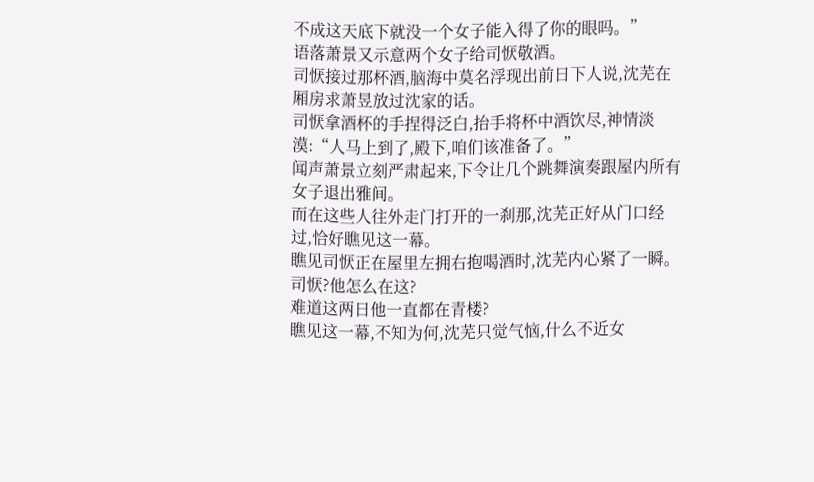不成这天底下就没一个女子能入得了你的眼吗。”
语落萧景又示意两个女子给司恹敬酒。
司恹接过那杯酒,脑海中莫名浮现出前日下人说,沈芜在厢房求萧昱放过沈家的话。
司恹拿酒杯的手捏得泛白,抬手将杯中酒饮尽,神情淡漠:“人马上到了,殿下,咱们该准备了。”
闻声萧景立刻严肃起来,下令让几个跳舞演奏跟屋内所有女子退出雅间。
而在这些人往外走门打开的一刹那,沈芜正好从门口经过,恰好瞧见这一幕。
瞧见司恹正在屋里左拥右抱喝酒时,沈芜内心紧了一瞬。
司恹?他怎么在这?
难道这两日他一直都在青楼?
瞧见这一幕,不知为何,沈芜只觉气恼,什么不近女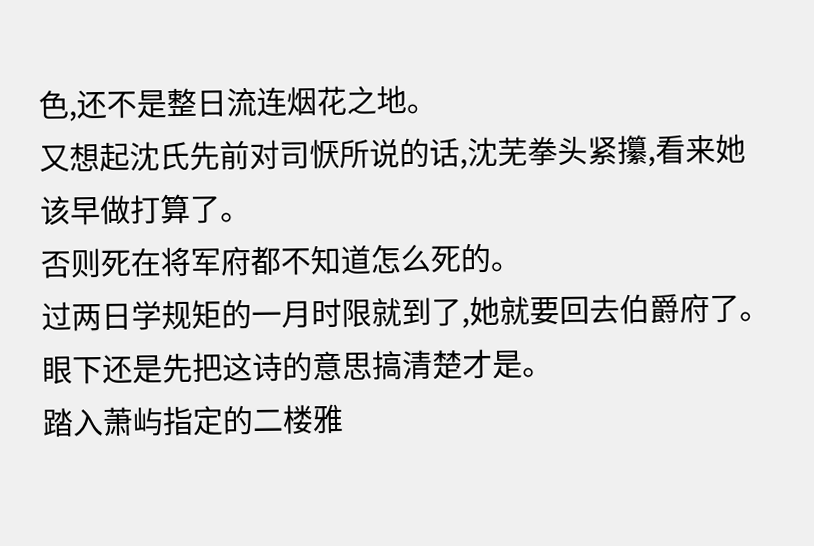色,还不是整日流连烟花之地。
又想起沈氏先前对司恹所说的话,沈芜拳头紧攥,看来她该早做打算了。
否则死在将军府都不知道怎么死的。
过两日学规矩的一月时限就到了,她就要回去伯爵府了。
眼下还是先把这诗的意思搞清楚才是。
踏入萧屿指定的二楼雅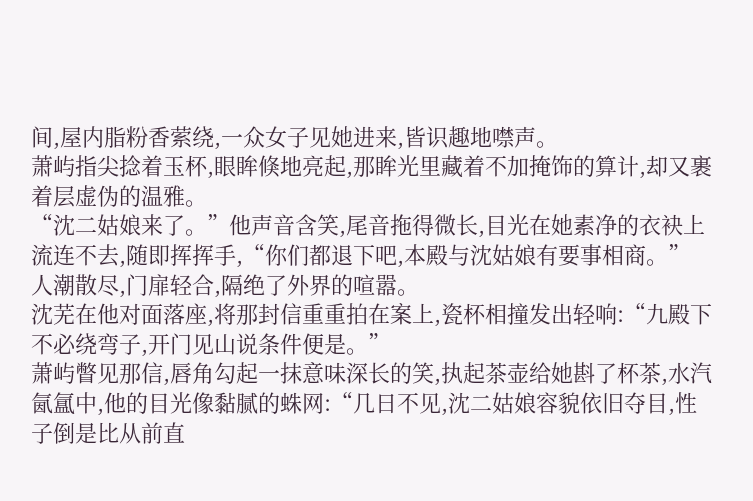间,屋内脂粉香萦绕,一众女子见她进来,皆识趣地噤声。
萧屿指尖捻着玉杯,眼眸倏地亮起,那眸光里藏着不加掩饰的算计,却又裹着层虚伪的温雅。
“沈二姑娘来了。”他声音含笑,尾音拖得微长,目光在她素净的衣袂上流连不去,随即挥挥手,“你们都退下吧,本殿与沈姑娘有要事相商。”
人潮散尽,门扉轻合,隔绝了外界的喧嚣。
沈芜在他对面落座,将那封信重重拍在案上,瓷杯相撞发出轻响:“九殿下不必绕弯子,开门见山说条件便是。”
萧屿瞥见那信,唇角勾起一抹意味深长的笑,执起茶壶给她斟了杯茶,水汽氤氲中,他的目光像黏腻的蛛网:“几日不见,沈二姑娘容貌依旧夺目,性子倒是比从前直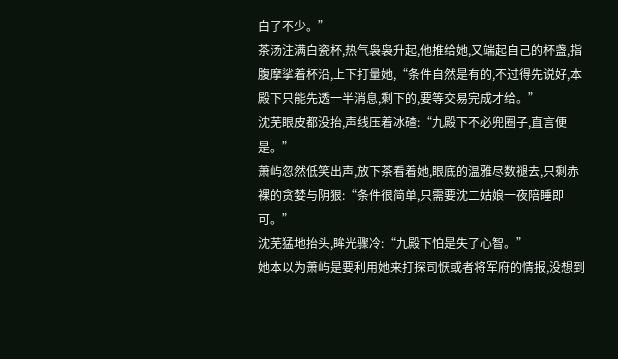白了不少。”
茶汤注满白瓷杯,热气袅袅升起,他推给她,又端起自己的杯盏,指腹摩挲着杯沿,上下打量她,“条件自然是有的,不过得先说好,本殿下只能先透一半消息,剩下的,要等交易完成才给。”
沈芜眼皮都没抬,声线压着冰碴:“九殿下不必兜圈子,直言便是。”
萧屿忽然低笑出声,放下茶看着她,眼底的温雅尽数褪去,只剩赤裸的贪婪与阴狠:“条件很简单,只需要沈二姑娘一夜陪睡即可。”
沈芜猛地抬头,眸光骤冷:“九殿下怕是失了心智。”
她本以为萧屿是要利用她来打探司恹或者将军府的情报,没想到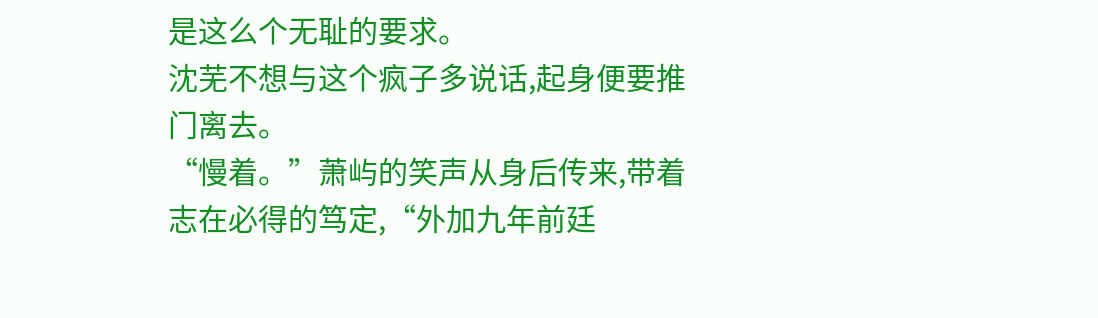是这么个无耻的要求。
沈芜不想与这个疯子多说话,起身便要推门离去。
“慢着。”萧屿的笑声从身后传来,带着志在必得的笃定,“外加九年前廷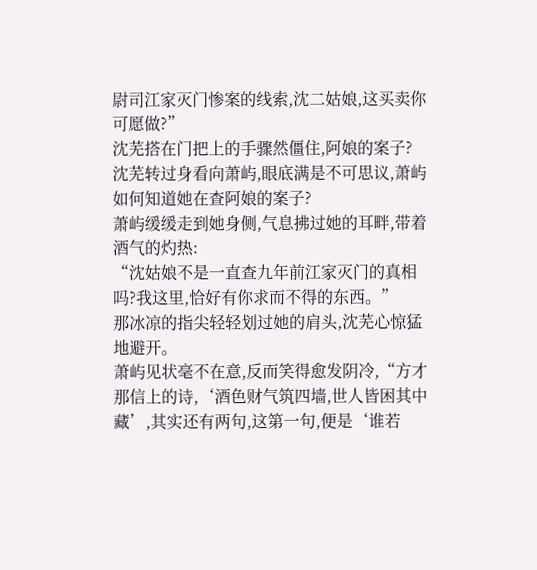尉司江家灭门惨案的线索,沈二姑娘,这买卖你可愿做?”
沈芜搭在门把上的手骤然僵住,阿娘的案子?
沈芜转过身看向萧屿,眼底满是不可思议,萧屿如何知道她在查阿娘的案子?
萧屿缓缓走到她身侧,气息拂过她的耳畔,带着酒气的灼热:
“沈姑娘不是一直查九年前江家灭门的真相吗?我这里,恰好有你求而不得的东西。”
那冰凉的指尖轻轻划过她的肩头,沈芜心惊猛地避开。
萧屿见状毫不在意,反而笑得愈发阴冷,“方才那信上的诗,‘酒色财气筑四墙,世人皆困其中藏’,其实还有两句,这第一句,便是‘谁若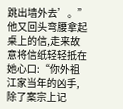跳出墙外去’。”
他又回头弯腰拿起桌上的信,走来故意将信纸轻轻抵在她心口:“你外祖江家当年的凶手,除了案宗上记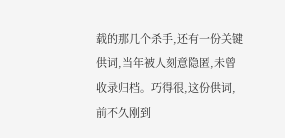载的那几个杀手,还有一份关键供词,当年被人刻意隐匿,未曾收录归档。巧得很,这份供词,前不久刚到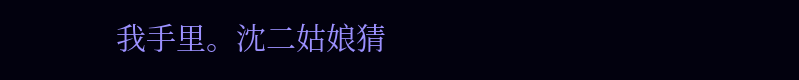我手里。沈二姑娘猜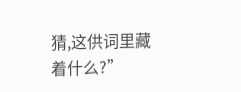猜,这供词里藏着什么?”